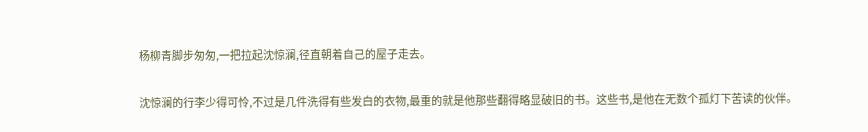杨柳青脚步匆匆,一把拉起沈惊澜,径直朝着自己的屋子走去。

沈惊澜的行李少得可怜,不过是几件洗得有些发白的衣物,最重的就是他那些翻得略显破旧的书。这些书,是他在无数个孤灯下苦读的伙伴。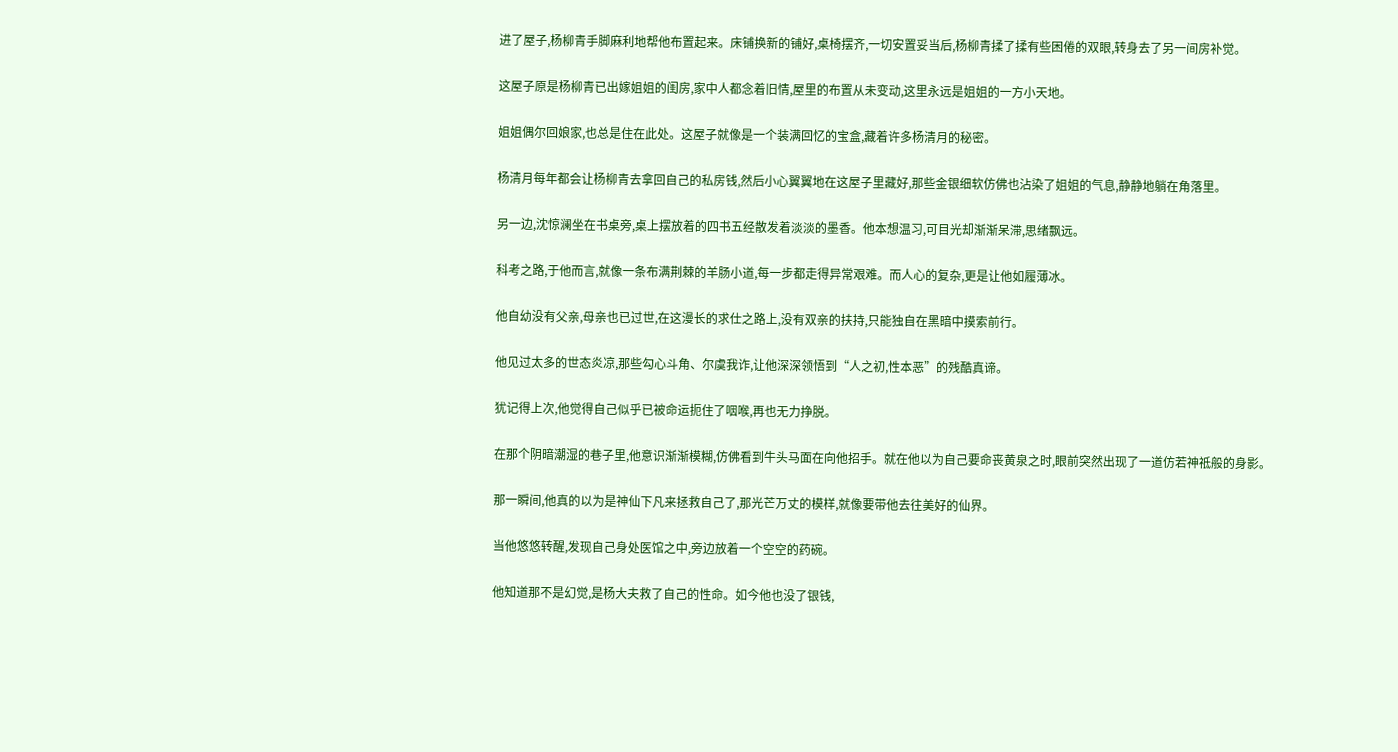进了屋子,杨柳青手脚麻利地帮他布置起来。床铺换新的铺好,桌椅摆齐,一切安置妥当后,杨柳青揉了揉有些困倦的双眼,转身去了另一间房补觉。

这屋子原是杨柳青已出嫁姐姐的闺房,家中人都念着旧情,屋里的布置从未变动,这里永远是姐姐的一方小天地。

姐姐偶尔回娘家,也总是住在此处。这屋子就像是一个装满回忆的宝盒,藏着许多杨清月的秘密。

杨清月每年都会让杨柳青去拿回自己的私房钱,然后小心翼翼地在这屋子里藏好,那些金银细软仿佛也沾染了姐姐的气息,静静地躺在角落里。

另一边,沈惊澜坐在书桌旁,桌上摆放着的四书五经散发着淡淡的墨香。他本想温习,可目光却渐渐呆滞,思绪飘远。

科考之路,于他而言,就像一条布满荆棘的羊肠小道,每一步都走得异常艰难。而人心的复杂,更是让他如履薄冰。

他自幼没有父亲,母亲也已过世,在这漫长的求仕之路上,没有双亲的扶持,只能独自在黑暗中摸索前行。

他见过太多的世态炎凉,那些勾心斗角、尔虞我诈,让他深深领悟到“人之初,性本恶”的残酷真谛。

犹记得上次,他觉得自己似乎已被命运扼住了咽喉,再也无力挣脱。

在那个阴暗潮湿的巷子里,他意识渐渐模糊,仿佛看到牛头马面在向他招手。就在他以为自己要命丧黄泉之时,眼前突然出现了一道仿若神祗般的身影。

那一瞬间,他真的以为是神仙下凡来拯救自己了,那光芒万丈的模样,就像要带他去往美好的仙界。

当他悠悠转醒,发现自己身处医馆之中,旁边放着一个空空的药碗。

他知道那不是幻觉,是杨大夫救了自己的性命。如今他也没了银钱,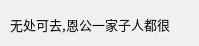无处可去,恩公一家子人都很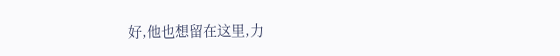好,他也想留在这里,力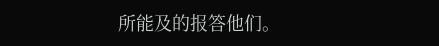所能及的报答他们。